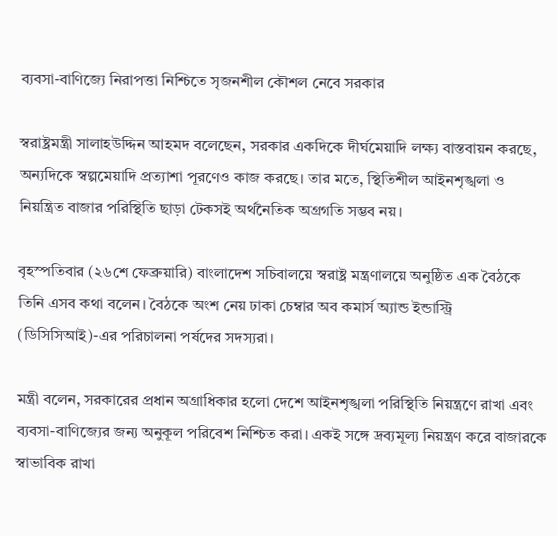ব্যবসা-বাণিজ্যে নিরাপত্তা নিশ্চিতে সৃজনশীল কৌশল নেবে সরকার

স্বরাষ্ট্রমন্ত্রী সালাহউদ্দিন আহমদ বলেছেন, সরকার একদিকে দীর্ঘমেয়াদি লক্ষ্য বাস্তবায়ন করছে, অন্যদিকে স্বল্পমেয়াদি প্রত্যাশা পূরণেও কাজ করছে। তার মতে, স্থিতিশীল আইনশৃঙ্খলা ও নিয়ন্ত্রিত বাজার পরিস্থিতি ছাড়া টেকসই অর্থনৈতিক অগ্রগতি সম্ভব নয়।

বৃহস্পতিবার (২৬শে ফেব্রুয়ারি) বাংলাদেশ সচিবালয়ে স্বরাষ্ট্র মন্ত্রণালয়ে অনুষ্ঠিত এক বৈঠকে তিনি এসব কথা বলেন। বৈঠকে অংশ নেয় ঢাকা চেম্বার অব কমার্স অ্যান্ড ইন্ডাস্ট্রি (ডিসিসিআই)-এর পরিচালনা পর্ষদের সদস্যরা।

মন্ত্রী বলেন, সরকারের প্রধান অগ্রাধিকার হলো দেশে আইনশৃঙ্খলা পরিস্থিতি নিয়ন্ত্রণে রাখা এবং ব্যবসা-বাণিজ্যের জন্য অনুকূল পরিবেশ নিশ্চিত করা। একই সঙ্গে দ্রব্যমূল্য নিয়ন্ত্রণ করে বাজারকে স্বাভাবিক রাখা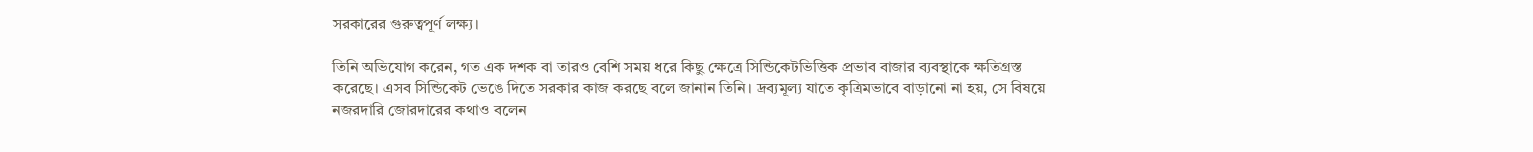সরকারের গুরুত্বপূর্ণ লক্ষ্য।

তিনি অভিযোগ করেন, গত এক দশক বা তারও বেশি সময় ধরে কিছু ক্ষেত্রে সিন্ডিকেটভিত্তিক প্রভাব বাজার ব্যবস্থাকে ক্ষতিগ্রস্ত করেছে। এসব সিন্ডিকেট ভেঙে দিতে সরকার কাজ করছে বলে জানান তিনি। দ্রব্যমূল্য যাতে কৃত্রিমভাবে বাড়ানো না হয়, সে বিষয়ে নজরদারি জোরদারের কথাও বলেন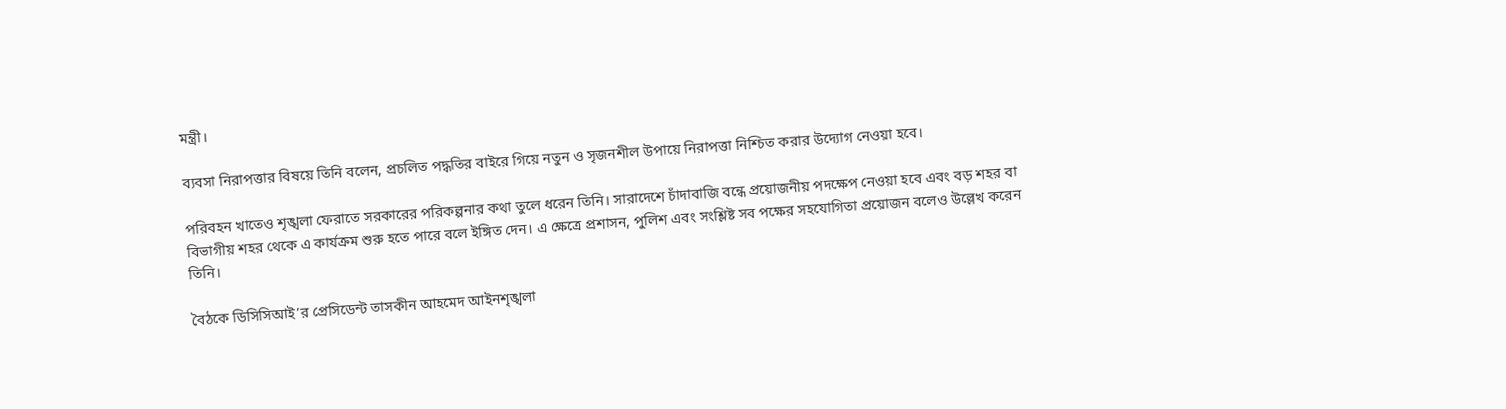মন্ত্রী।

ব্যবসা নিরাপত্তার বিষয়ে তিনি বলেন, প্রচলিত পদ্ধতির বাইরে গিয়ে নতুন ও সৃজনশীল উপায়ে নিরাপত্তা নিশ্চিত করার উদ্যোগ নেওয়া হবে।

পরিবহন খাতেও শৃঙ্খলা ফেরাতে সরকারের পরিকল্পনার কথা তুলে ধরেন তিনি। সারাদেশে চাঁদাবাজি বন্ধে প্রয়োজনীয় পদক্ষেপ নেওয়া হবে এবং বড় শহর বা বিভাগীয় শহর থেকে এ কার্যক্রম শুরু হতে পারে বলে ইঙ্গিত দেন। এ ক্ষেত্রে প্রশাসন, পুলিশ এবং সংশ্লিষ্ট সব পক্ষের সহযোগিতা প্রয়োজন বলেও উল্লেখ করেন তিনি।

বৈঠকে ডিসিসিআই’র প্রেসিডেন্ট তাসকীন আহমেদ আইনশৃঙ্খলা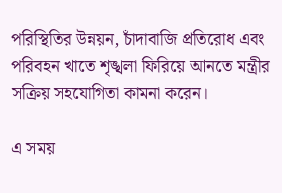পরিস্থিতির উন্নয়ন, চাঁদাবাজি প্রতিরোধ এবং পরিবহন খাতে শৃঙ্খলা ফিরিয়ে আনতে মন্ত্রীর সক্রিয় সহযোগিতা কামনা করেন।

এ সময়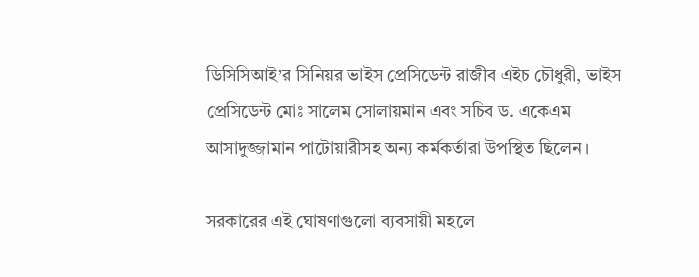ডিসিসিআই’র সিনিয়র ভাইস প্রেসিডেন্ট রাজীব এইচ চৌধুরী, ভাইস প্রেসিডেন্ট মোঃ সালেম সোলায়মান এবং সচিব ড. একেএম আসাদুজ্জামান পাটোয়ারীসহ অন্য কর্মকর্তারা উপস্থিত ছিলেন।

সরকারের এই ঘোষণাগুলো ব্যবসায়ী মহলে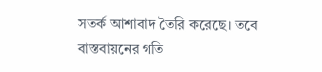সতর্ক আশাবাদ তৈরি করেছে। তবে বাস্তবায়নের গতি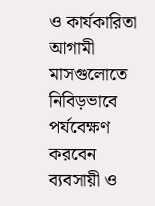ও কার্যকারিতা আগামী মাসগুলোতে নিবিড়ভাবে পর্যবেক্ষণ করবেন ব্যবসায়ী ও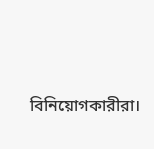বিনিয়োগকারীরা।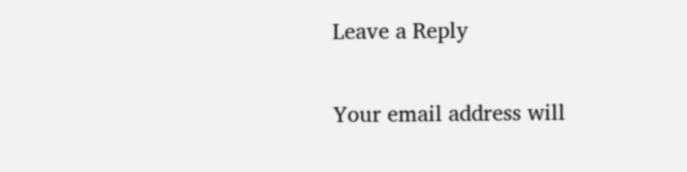Leave a Reply

Your email address will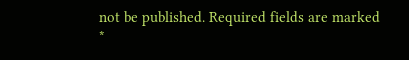not be published. Required fields are marked *